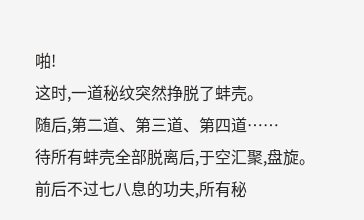啪!
这时,一道秘纹突然挣脱了蚌壳。
随后,第二道、第三道、第四道……
待所有蚌壳全部脱离后,于空汇聚,盘旋。
前后不过七八息的功夫,所有秘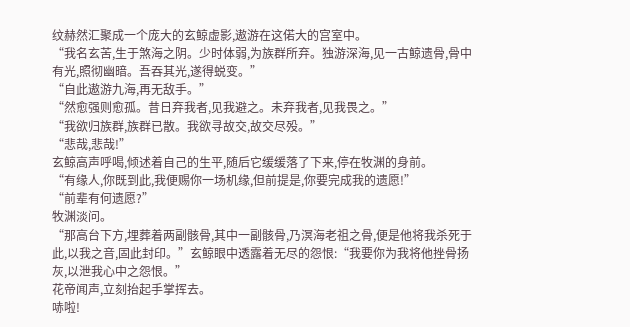纹赫然汇聚成一个庞大的玄鲸虚影,遨游在这偌大的宫室中。
“我名玄苦,生于煞海之阴。少时体弱,为族群所弃。独游深海,见一古鲸遗骨,骨中有光,照彻幽暗。吾吞其光,遂得蜕变。”
“自此遨游九海,再无敌手。”
“然愈强则愈孤。昔日弃我者,见我避之。未弃我者,见我畏之。”
“我欲归族群,族群已散。我欲寻故交,故交尽殁。”
“悲哉,悲哉!”
玄鲸高声呼喝,倾述着自己的生平,随后它缓缓落了下来,停在牧渊的身前。
“有缘人,你既到此,我便赐你一场机缘,但前提是,你要完成我的遗愿!”
“前辈有何遗愿?”
牧渊淡问。
“那高台下方,埋葬着两副骸骨,其中一副骸骨,乃溟海老祖之骨,便是他将我杀死于此,以我之音,固此封印。”玄鲸眼中透露着无尽的怨恨:“我要你为我将他挫骨扬灰,以泄我心中之怨恨。”
花帝闻声,立刻抬起手掌挥去。
哧啦!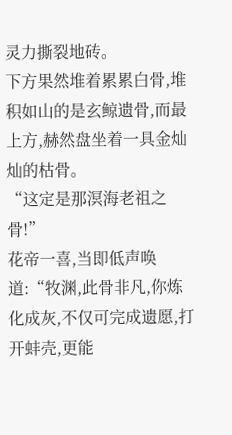灵力撕裂地砖。
下方果然堆着累累白骨,堆积如山的是玄鲸遗骨,而最上方,赫然盘坐着一具金灿灿的枯骨。
“这定是那溟海老祖之骨!”
花帝一喜,当即低声唤道:“牧渊,此骨非凡,你炼化成灰,不仅可完成遗愿,打开蚌壳,更能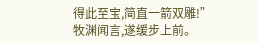得此至宝,简直一箭双雕!”
牧渊闻言,遂缓步上前。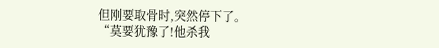但刚要取骨时,突然停下了。
“莫要犹豫了!他杀我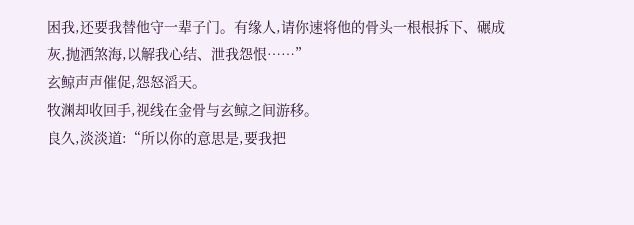困我,还要我替他守一辈子门。有缘人,请你速将他的骨头一根根拆下、碾成灰,抛洒煞海,以解我心结、泄我怨恨……”
玄鲸声声催促,怨怒滔天。
牧渊却收回手,视线在金骨与玄鲸之间游移。
良久,淡淡道:“所以你的意思是,要我把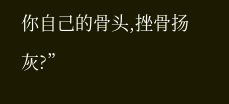你自己的骨头,挫骨扬灰?”